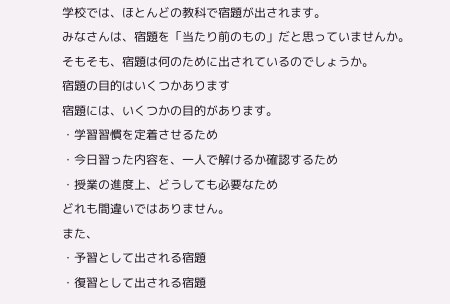学校では、ほとんどの教科で宿題が出されます。
みなさんは、宿題を「当たり前のもの」だと思っていませんか。
そもそも、宿題は何のために出されているのでしょうか。
宿題の目的はいくつかあります
宿題には、いくつかの目的があります。
・学習習慣を定着させるため
・今日習った内容を、一人で解けるか確認するため
・授業の進度上、どうしても必要なため
どれも間違いではありません。
また、
・予習として出される宿題
・復習として出される宿題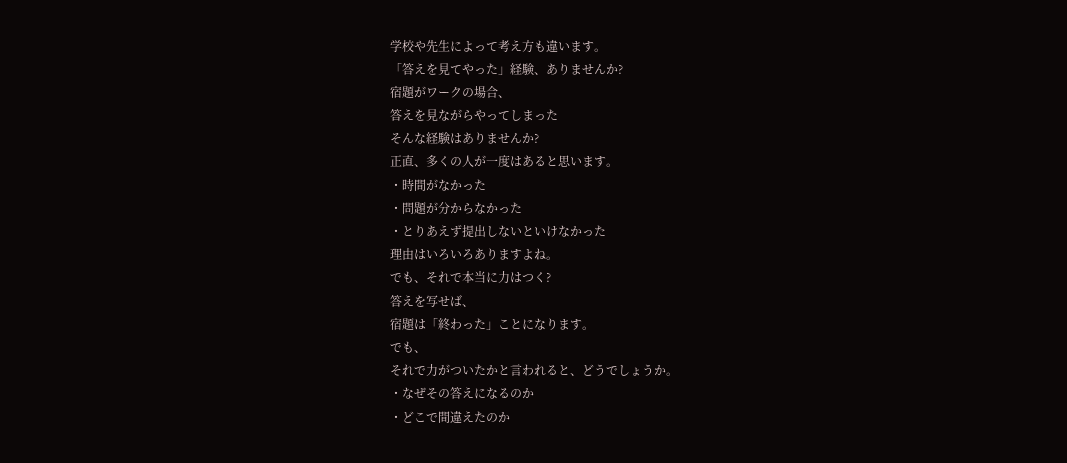学校や先生によって考え方も違います。
「答えを見てやった」経験、ありませんか?
宿題がワークの場合、
答えを見ながらやってしまった
そんな経験はありませんか?
正直、多くの人が一度はあると思います。
・時間がなかった
・問題が分からなかった
・とりあえず提出しないといけなかった
理由はいろいろありますよね。
でも、それで本当に力はつく?
答えを写せば、
宿題は「終わった」ことになります。
でも、
それで力がついたかと言われると、どうでしょうか。
・なぜその答えになるのか
・どこで間違えたのか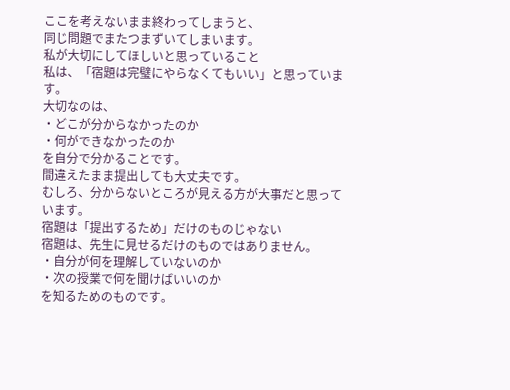ここを考えないまま終わってしまうと、
同じ問題でまたつまずいてしまいます。
私が大切にしてほしいと思っていること
私は、「宿題は完璧にやらなくてもいい」と思っています。
大切なのは、
・どこが分からなかったのか
・何ができなかったのか
を自分で分かることです。
間違えたまま提出しても大丈夫です。
むしろ、分からないところが見える方が大事だと思っています。
宿題は「提出するため」だけのものじゃない
宿題は、先生に見せるだけのものではありません。
・自分が何を理解していないのか
・次の授業で何を聞けばいいのか
を知るためのものです。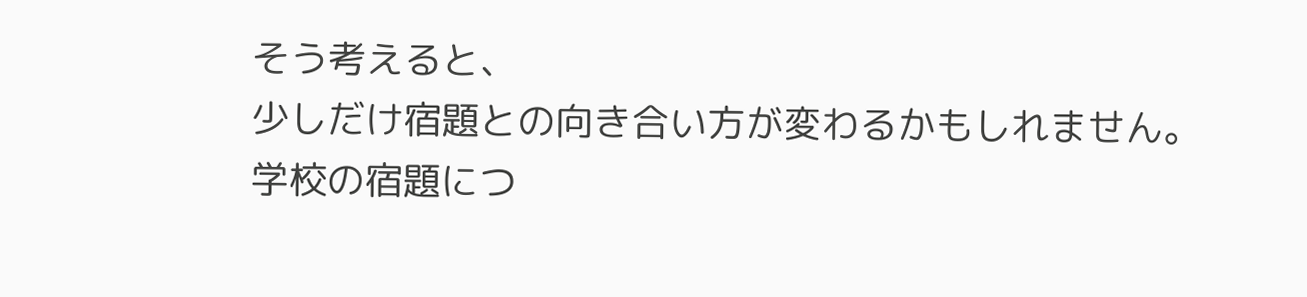そう考えると、
少しだけ宿題との向き合い方が変わるかもしれません。
学校の宿題につ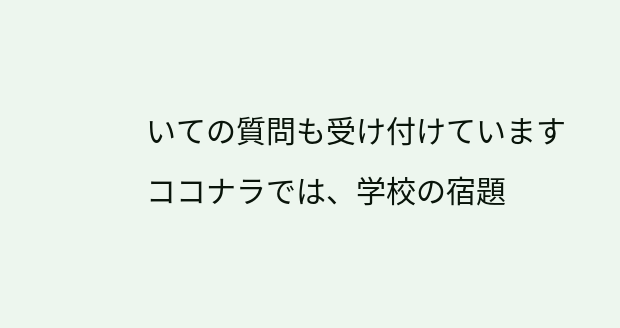いての質問も受け付けています
ココナラでは、学校の宿題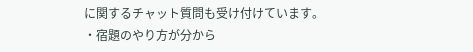に関するチャット質問も受け付けています。
・宿題のやり方が分から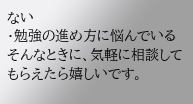ない
・勉強の進め方に悩んでいる
そんなときに、気軽に相談してもらえたら嬉しいです。